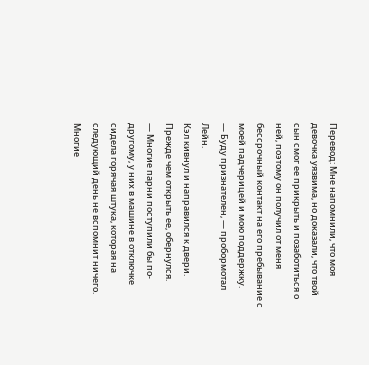Перевод: Мне напомнили, что моя девочка уязвима, но доказали, что твой сын смог ее прикрыть и позаботиться о ней, поэтому он получил от меня бессрочный контакт на его пребывание с моей падчерицей и мою поддержку.
— Буду признателен, — пробормотал Лейн.
Кэл кивнул и направился к двери. Прежде чем открыть ее, обернулся.
— Многие парни поступили бы по-другому, у них в машине в отключке сидела горячая штука, которая на следующий день не вспомнит ничего. Многие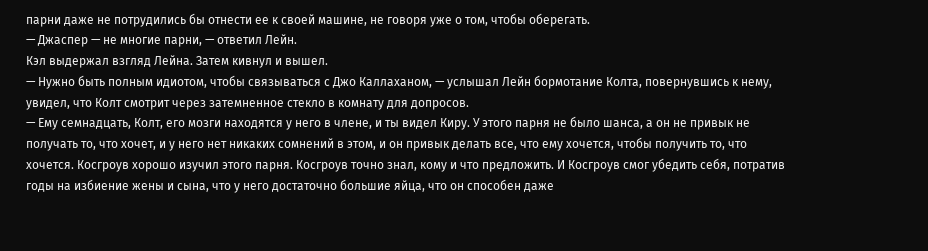парни даже не потрудились бы отнести ее к своей машине, не говоря уже о том, чтобы оберегать.
— Джаспер — не многие парни, — ответил Лейн.
Кэл выдержал взгляд Лейна. Затем кивнул и вышел.
— Нужно быть полным идиотом, чтобы связываться с Джо Каллаханом, — услышал Лейн бормотание Колта, повернувшись к нему, увидел, что Колт смотрит через затемненное стекло в комнату для допросов.
— Ему семнадцать, Колт, его мозги находятся у него в члене, и ты видел Киру. У этого парня не было шанса, а он не привык не получать то, что хочет, и у него нет никаких сомнений в этом, и он привык делать все, что ему хочется, чтобы получить то, что хочется. Косгроув хорошо изучил этого парня. Косгроув точно знал, кому и что предложить. И Косгроув смог убедить себя, потратив годы на избиение жены и сына, что у него достаточно большие яйца, что он способен даже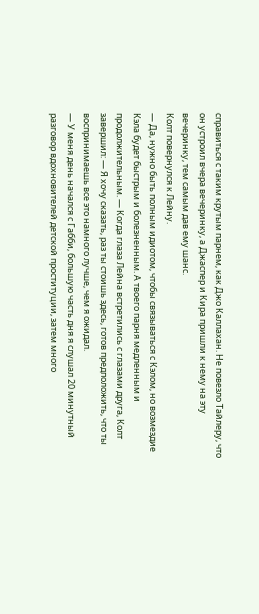справиться с таким крутым парнем, как Джо Каллахан. Не повезло Тайлеру, что он устроил вчера вечеринку, а Джаспер и Кира пришли к нему на эту вечеринку, тем самым дав ему шанс.
Колт повернулся к Лейну.
— Да, нужно быть полным идиотом, чтобы связываться с Кэлом, но возмездие Кэла будет быстрым и болезненным. А твоего парня медленным и продолжительным. — Когда глаза Лейна встретились с глазами друга, Колт завершил: — Я хочу сказать, раз ты стоишь здесь, готов предположить, что ты воспринимаешь все это намного лучше, чем я ожидал.
— У меня день начался с Габби, большую часть дня я слушал 20 минутный разговор вдохновителей детской проституции, затем много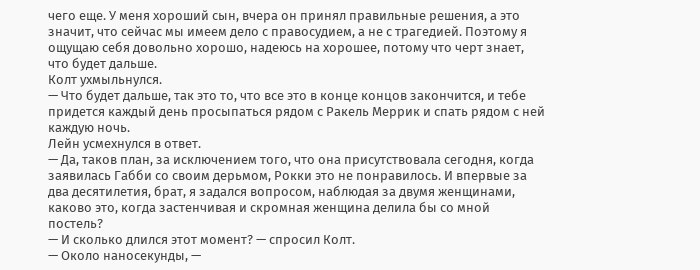чего еще. У меня хороший сын, вчера он принял правильные решения, а это значит, что сейчас мы имеем дело с правосудием, а не с трагедией. Поэтому я ощущаю себя довольно хорошо, надеюсь на хорошее, потому что черт знает, что будет дальше.
Колт ухмыльнулся.
— Что будет дальше, так это то, что все это в конце концов закончится, и тебе придется каждый день просыпаться рядом с Ракель Меррик и спать рядом с ней каждую ночь.
Лейн усмехнулся в ответ.
— Да, таков план, за исключением того, что она присутствовала сегодня, когда заявилась Габби со своим дерьмом, Рокки это не понравилось. И впервые за два десятилетия, брат, я задался вопросом, наблюдая за двумя женщинами, каково это, когда застенчивая и скромная женщина делила бы со мной постель?
— И сколько длился этот момент? — спросил Колт.
— Около наносекунды, —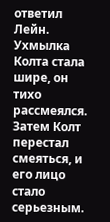ответил Лейн.
Ухмылка Колта стала шире, он тихо рассмеялся.
Затем Колт перестал смеяться, и его лицо стало серьезным.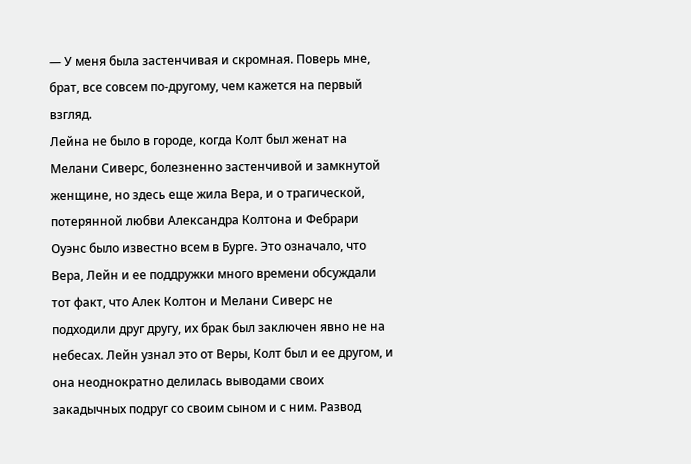— У меня была застенчивая и скромная. Поверь мне, брат, все совсем по-другому, чем кажется на первый взгляд.
Лейна не было в городе, когда Колт был женат на Мелани Сиверс, болезненно застенчивой и замкнутой женщине, но здесь еще жила Вера, и о трагической, потерянной любви Александра Колтона и Фебрари Оуэнс было известно всем в Бурге. Это означало, что Вера, Лейн и ее поддружки много времени обсуждали тот факт, что Алек Колтон и Мелани Сиверс не подходили друг другу, их брак был заключен явно не на небесах. Лейн узнал это от Веры, Колт был и ее другом, и она неоднократно делилась выводами своих закадычных подруг со своим сыном и с ним. Развод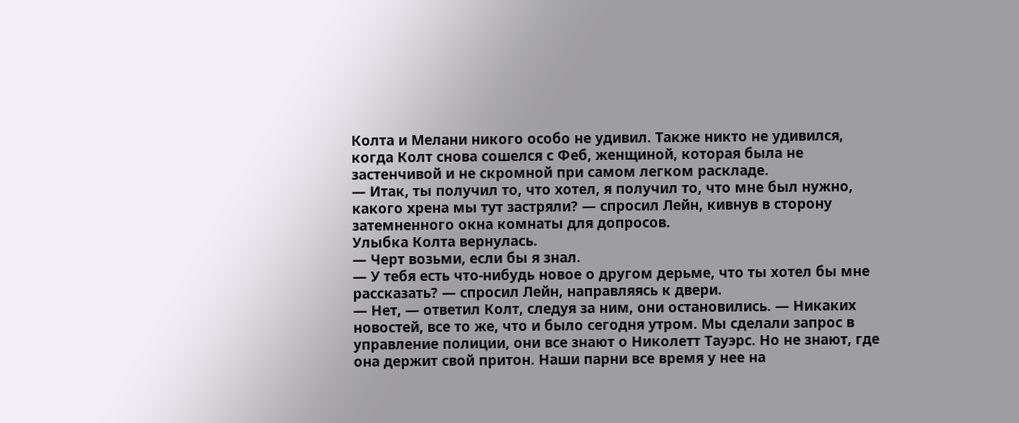Колта и Мелани никого особо не удивил. Также никто не удивился, когда Колт снова сошелся с Феб, женщиной, которая была не застенчивой и не скромной при самом легком раскладе.
— Итак, ты получил то, что хотел, я получил то, что мне был нужно, какого хрена мы тут застряли? — спросил Лейн, кивнув в сторону затемненного окна комнаты для допросов.
Улыбка Колта вернулась.
— Черт возьми, если бы я знал.
— У тебя есть что-нибудь новое о другом дерьме, что ты хотел бы мне рассказать? — спросил Лейн, направляясь к двери.
— Нет, — ответил Колт, следуя за ним, они остановились. — Никаких новостей, все то же, что и было сегодня утром. Мы сделали запрос в управление полиции, они все знают о Николетт Тауэрс. Но не знают, где она держит свой притон. Наши парни все время у нее на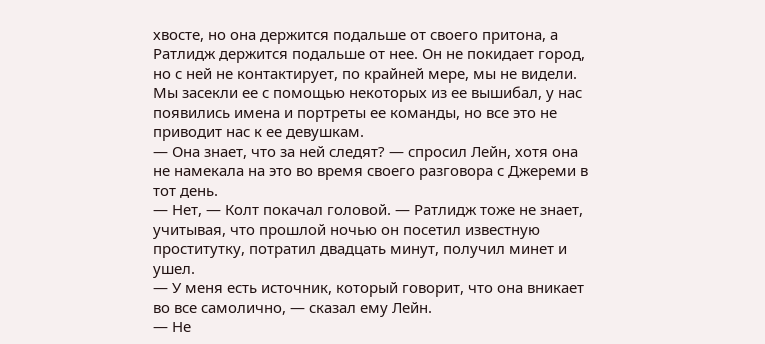хвосте, но она держится подальше от своего притона, а Ратлидж держится подальше от нее. Он не покидает город, но с ней не контактирует, по крайней мере, мы не видели. Мы засекли ее с помощью некоторых из ее вышибал, у нас появились имена и портреты ее команды, но все это не приводит нас к ее девушкам.
— Она знает, что за ней следят? — спросил Лейн, хотя она не намекала на это во время своего разговора с Джереми в тот день.
— Нет, — Колт покачал головой. — Ратлидж тоже не знает, учитывая, что прошлой ночью он посетил известную проститутку, потратил двадцать минут, получил минет и ушел.
— У меня есть источник, который говорит, что она вникает во все самолично, — сказал ему Лейн.
— Не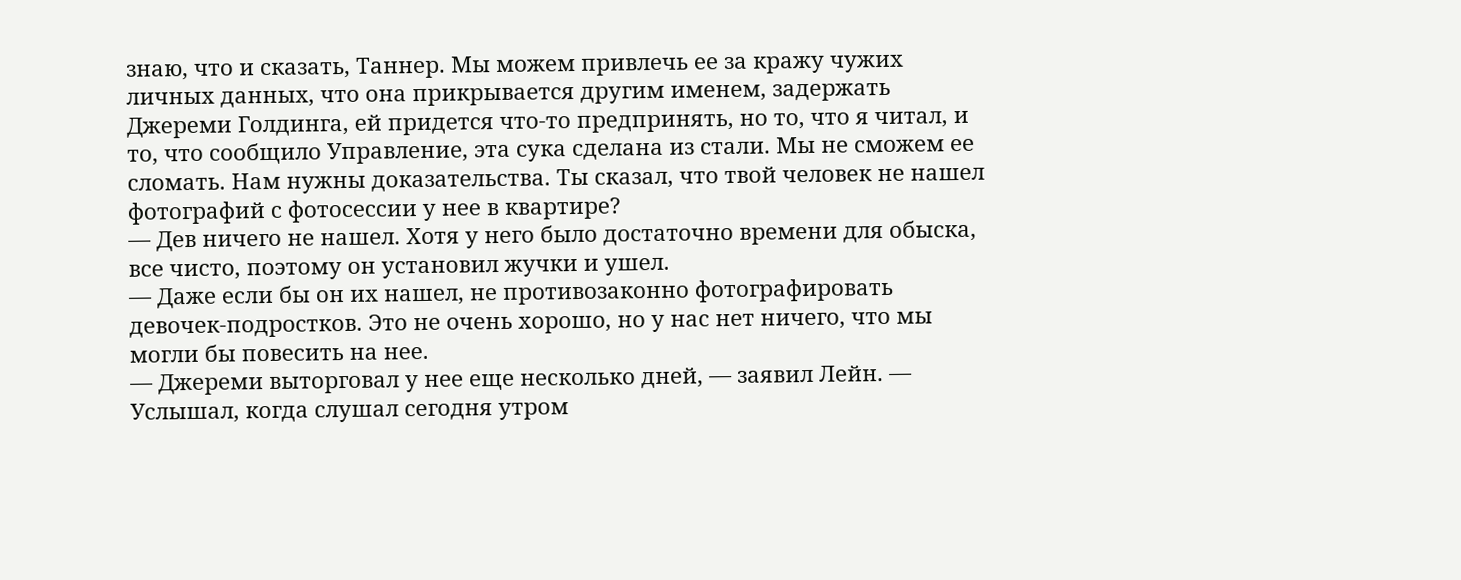знаю, что и сказать, Таннер. Мы можем привлечь ее за кражу чужих личных данных, что она прикрывается другим именем, задержать Джереми Голдинга, ей придется что-то предпринять, но то, что я читал, и то, что сообщило Управление, эта сука сделана из стали. Мы не сможем ее сломать. Нам нужны доказательства. Ты сказал, что твой человек не нашел фотографий с фотосессии у нее в квартире?
— Дев ничего не нашел. Хотя у него было достаточно времени для обыска, все чисто, поэтому он установил жучки и ушел.
— Даже если бы он их нашел, не противозаконно фотографировать девочек-подростков. Это не очень хорошо, но у нас нет ничего, что мы могли бы повесить на нее.
— Джереми выторговал у нее еще несколько дней, — заявил Лейн. — Услышал, когда слушал сегодня утром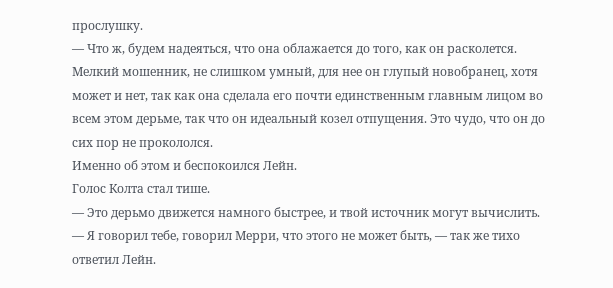прослушку.
— Что ж, будем надеяться, что она облажается до того, как он расколется. Мелкий мошенник, не слишком умный, для нее он глупый новобранец, хотя может и нет, так как она сделала его почти единственным главным лицом во всем этом дерьме, так что он идеальный козел отпущения. Это чудо, что он до сих пор не прокололся.
Именно об этом и беспокоился Лейн.
Голос Колта стал тише.
— Это дерьмо движется намного быстрее, и твой источник могут вычислить.
— Я говорил тебе, говорил Мерри, что этого не может быть, — так же тихо ответил Лейн.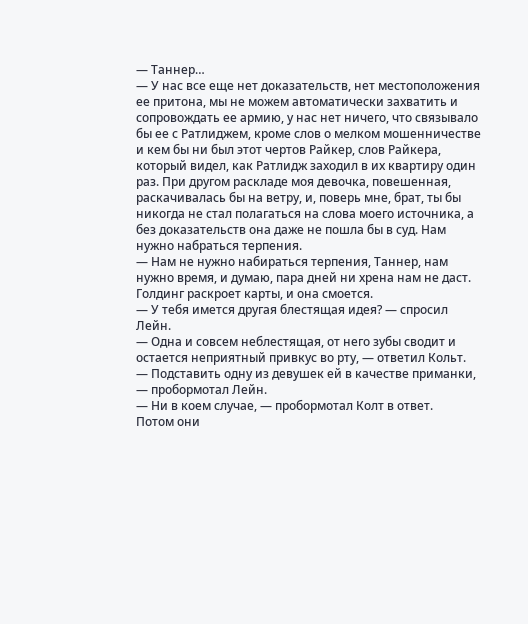— Таннер…
— У нас все еще нет доказательств, нет местоположения ее притона, мы не можем автоматически захватить и сопровождать ее армию, у нас нет ничего, что связывало бы ее с Ратлиджем, кроме слов о мелком мошенничестве и кем бы ни был этот чертов Райкер, слов Райкера, который видел, как Ратлидж заходил в их квартиру один раз. При другом раскладе моя девочка, повешенная, раскачивалась бы на ветру, и, поверь мне, брат, ты бы никогда не стал полагаться на слова моего источника, а без доказательств она даже не пошла бы в суд. Нам нужно набраться терпения.
— Нам не нужно набираться терпения, Таннер, нам нужно время, и думаю, пара дней ни хрена нам не даст. Голдинг раскроет карты, и она смоется.
— У тебя имется другая блестящая идея? — спросил Лейн.
— Одна и совсем неблестящая, от него зубы сводит и остается неприятный привкус во рту, — ответил Кольт.
— Подставить одну из девушек ей в качестве приманки, — пробормотал Лейн.
— Ни в коем случае, — пробормотал Колт в ответ.
Потом они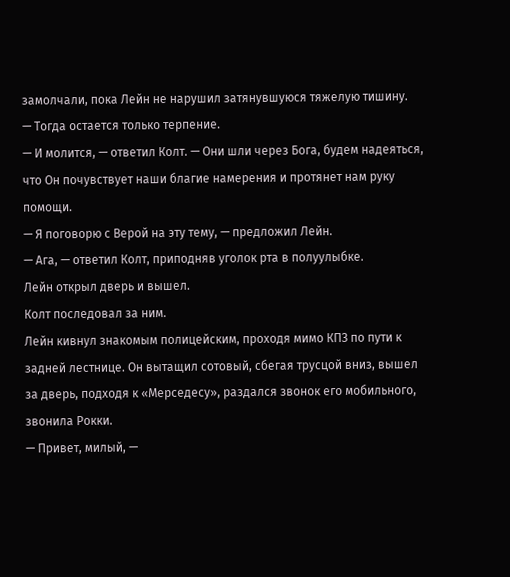замолчали, пока Лейн не нарушил затянувшуюся тяжелую тишину.
— Тогда остается только терпение.
— И молится, — ответил Колт. — Они шли через Бога, будем надеяться, что Он почувствует наши благие намерения и протянет нам руку помощи.
— Я поговорю с Верой на эту тему, — предложил Лейн.
— Ага, — ответил Колт, приподняв уголок рта в полуулыбке.
Лейн открыл дверь и вышел.
Колт последовал за ним.
Лейн кивнул знакомым полицейским, проходя мимо КПЗ по пути к задней лестнице. Он вытащил сотовый, сбегая трусцой вниз, вышел за дверь, подходя к «Мерседесу», раздался звонок его мобильного, звонила Рокки.
— Привет, милый, —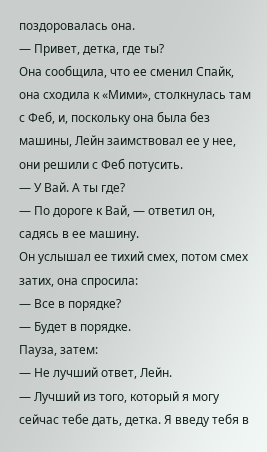поздоровалась она.
— Привет, детка, где ты?
Она сообщила, что ее сменил Спайк, она сходила к «Мими», столкнулась там с Феб, и, поскольку она была без машины, Лейн заимствовал ее у нее, они решили с Феб потусить.
— У Вай. А ты где?
— По дороге к Вай, — ответил он, садясь в ее машину.
Он услышал ее тихий смех, потом смех затих, она спросила:
— Все в порядке?
— Будет в порядке.
Пауза, затем:
— Не лучший ответ, Лейн.
— Лучший из того, который я могу сейчас тебе дать, детка. Я введу тебя в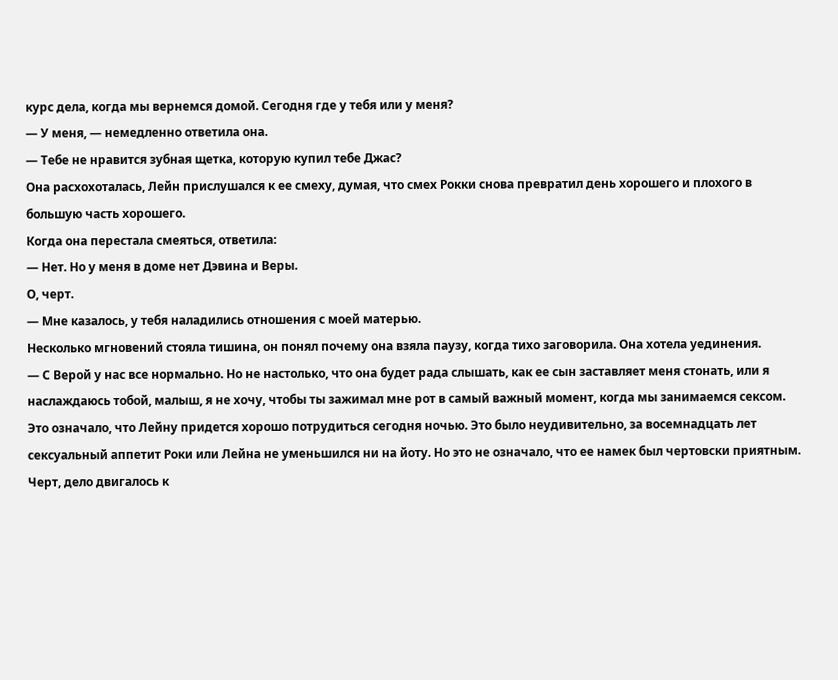курс дела, когда мы вернемся домой. Сегодня где у тебя или у меня?
— У меня, — немедленно ответила она.
— Тебе не нравится зубная щетка, которую купил тебе Джас?
Она расхохоталась, Лейн прислушался к ее смеху, думая, что смех Рокки снова превратил день хорошего и плохого в большую часть хорошего.
Когда она перестала смеяться, ответила:
— Нет. Но у меня в доме нет Дэвина и Веры.
О, черт.
— Мне казалось, у тебя наладились отношения с моей матерью.
Несколько мгновений стояла тишина, он понял почему она взяла паузу, когда тихо заговорила. Она хотела уединения.
— С Верой у нас все нормально. Но не настолько, что она будет рада слышать, как ее сын заставляет меня стонать, или я наслаждаюсь тобой, малыш, я не хочу, чтобы ты зажимал мне рот в самый важный момент, когда мы занимаемся сексом.
Это означало, что Лейну придется хорошо потрудиться сегодня ночью. Это было неудивительно, за восемнадцать лет сексуальный аппетит Роки или Лейна не уменьшился ни на йоту. Но это не означало, что ее намек был чертовски приятным.
Черт, дело двигалось к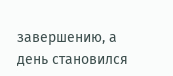завершению, а день становился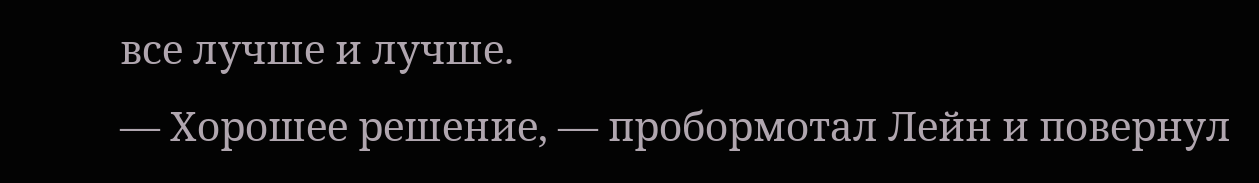все лучше и лучше.
— Хорошее решение, — пробормотал Лейн и повернул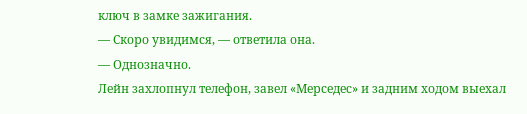ключ в замке зажигания.
— Скоро увидимся, — ответила она.
— Однозначно.
Лейн захлопнул телефон, завел «Мерседес» и задним ходом выехал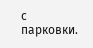с парковки.